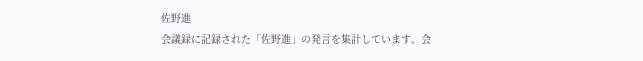佐野進
会議録に記録された「佐野進」の発言を集計しています。会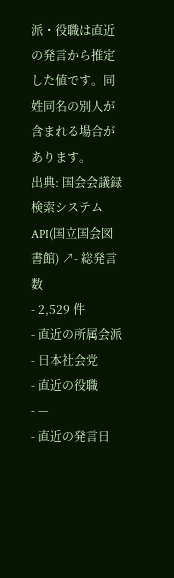派・役職は直近の発言から推定した値です。同姓同名の別人が含まれる場合があります。
出典: 国会会議録検索システム API(国立国会図書館) ↗- 総発言数
- 2,529 件
- 直近の所属会派
- 日本社会党
- 直近の役職
- —
- 直近の発言日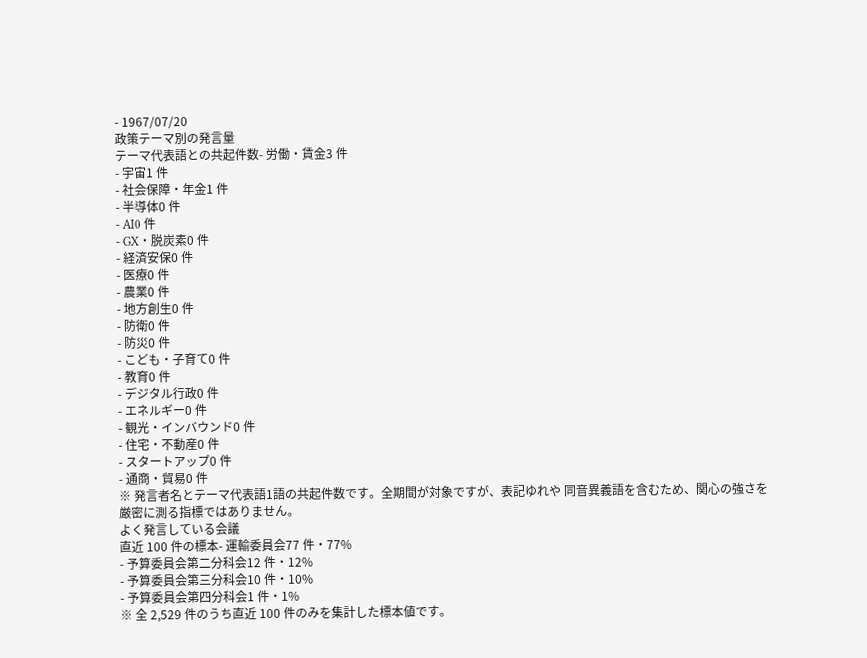- 1967/07/20
政策テーマ別の発言量
テーマ代表語との共起件数- 労働・賃金3 件
- 宇宙1 件
- 社会保障・年金1 件
- 半導体0 件
- AI0 件
- GX・脱炭素0 件
- 経済安保0 件
- 医療0 件
- 農業0 件
- 地方創生0 件
- 防衛0 件
- 防災0 件
- こども・子育て0 件
- 教育0 件
- デジタル行政0 件
- エネルギー0 件
- 観光・インバウンド0 件
- 住宅・不動産0 件
- スタートアップ0 件
- 通商・貿易0 件
※ 発言者名とテーマ代表語1語の共起件数です。全期間が対象ですが、表記ゆれや 同音異義語を含むため、関心の強さを厳密に測る指標ではありません。
よく発言している会議
直近 100 件の標本- 運輸委員会77 件・77%
- 予算委員会第二分科会12 件・12%
- 予算委員会第三分科会10 件・10%
- 予算委員会第四分科会1 件・1%
※ 全 2,529 件のうち直近 100 件のみを集計した標本値です。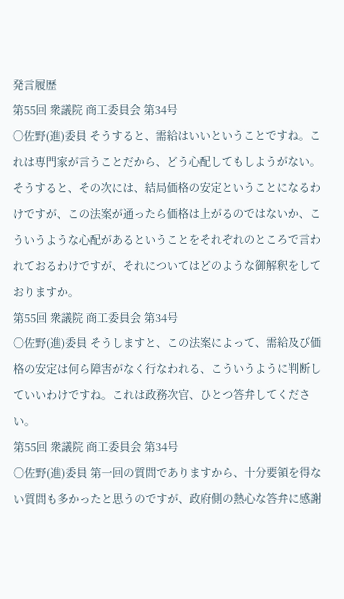発言履歴
第55回 衆議院 商工委員会 第34号
○佐野(進)委員 そうすると、需給はいいということですね。これは専門家が言うことだから、どう心配してもしようがない。 そうすると、その次には、結局価格の安定ということになるわけですが、この法案が通ったら価格は上がるのではないか、こういうような心配があるということをそれぞれのところで言われておるわけですが、それについてはどのような御解釈をしておりますか。
第55回 衆議院 商工委員会 第34号
○佐野(進)委員 そうしますと、この法案によって、需給及び価格の安定は何ら障害がなく行なわれる、こういうように判断していいわけですね。これは政務次官、ひとつ答弁してください。
第55回 衆議院 商工委員会 第34号
○佐野(進)委員 第一回の質問でありますから、十分要領を得ない質問も多かったと思うのですが、政府側の熱心な答弁に感謝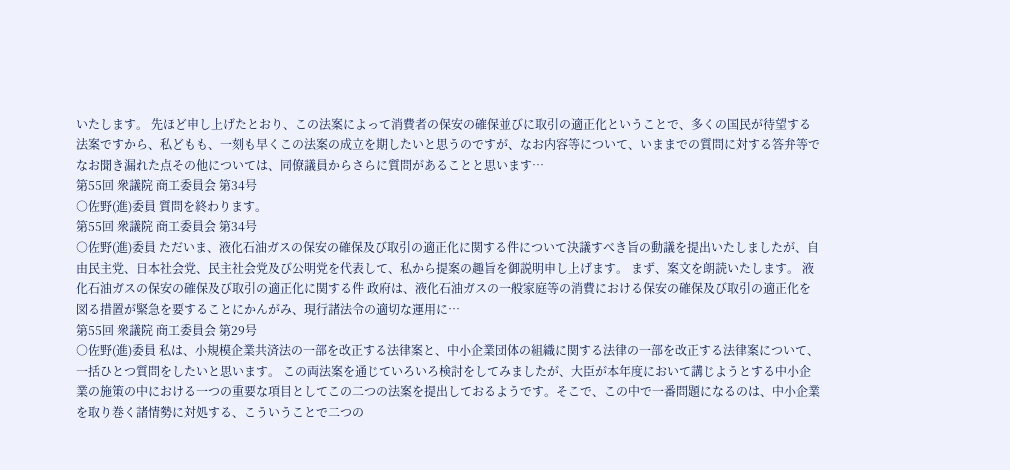いたします。 先ほど申し上げたとおり、この法案によって消費者の保安の確保並びに取引の適正化ということで、多くの国民が待望する法案ですから、私どもも、一刻も早くこの法案の成立を期したいと思うのですが、なお内容等について、いままでの質問に対する答弁等でなお聞き漏れた点その他については、同僚議員からさらに質問があることと思います…
第55回 衆議院 商工委員会 第34号
○佐野(進)委員 質問を終わります。
第55回 衆議院 商工委員会 第34号
○佐野(進)委員 ただいま、液化石油ガスの保安の確保及び取引の適正化に関する件について決議すべき旨の動議を提出いたしましたが、自由民主党、日本社会党、民主社会党及び公明党を代表して、私から提案の趣旨を御説明申し上げます。 まず、案文を朗読いたします。 液化石油ガスの保安の確保及び取引の適正化に関する件 政府は、液化石油ガスの一般家庭等の消費における保安の確保及び取引の適正化を図る措置が緊急を要することにかんがみ、現行諸法令の適切な運用に…
第55回 衆議院 商工委員会 第29号
○佐野(進)委員 私は、小規模企業共済法の一部を改正する法律案と、中小企業団体の組織に関する法律の一部を改正する法律案について、一括ひとつ質問をしたいと思います。 この両法案を通じていろいろ検討をしてみましたが、大臣が本年度において講じようとする中小企業の施策の中における一つの重要な項目としてこの二つの法案を提出しておるようです。そこで、この中で一番問題になるのは、中小企業を取り巻く諸情勢に対処する、こういうことで二つの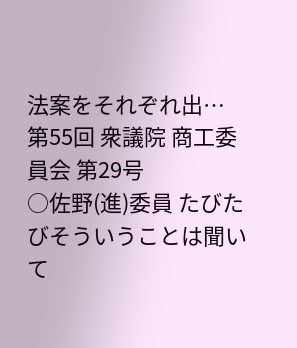法案をそれぞれ出…
第55回 衆議院 商工委員会 第29号
○佐野(進)委員 たびたびそういうことは聞いて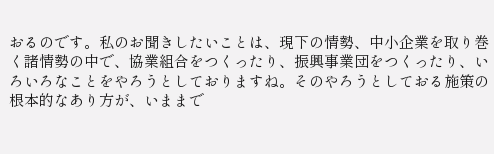おるのです。私のお聞きしたいことは、現下の情勢、中小企業を取り巻く諸情勢の中で、協業組合をつくったり、振興事業団をつくったり、いろいろなことをやろうとしておりますね。そのやろうとしておる施策の根本的なあり方が、いままで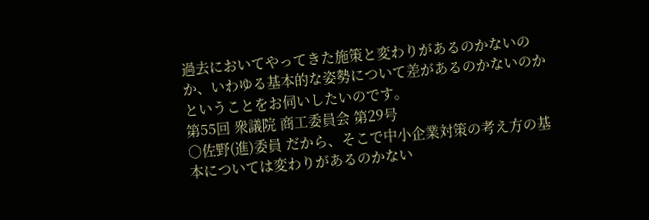過去においてやってきた施策と変わりがあるのかないのか、いわゆる基本的な姿勢について差があるのかないのかということをお伺いしたいのです。
第55回 衆議院 商工委員会 第29号
○佐野(進)委員 だから、そこで中小企業対策の考え方の基本については変わりがあるのかない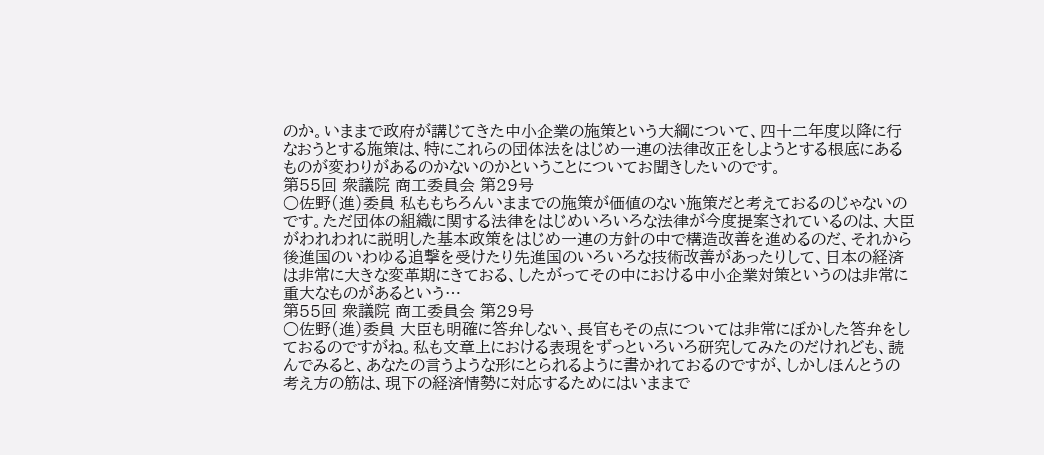のか。いままで政府が講じてきた中小企業の施策という大綱について、四十二年度以降に行なおうとする施策は、特にこれらの団体法をはじめ一連の法律改正をしようとする根底にあるものが変わりがあるのかないのかということについてお聞きしたいのです。
第55回 衆議院 商工委員会 第29号
○佐野(進)委員 私ももちろんいままでの施策が価値のない施策だと考えておるのじゃないのです。ただ団体の組織に関する法律をはじめいろいろな法律が今度提案されているのは、大臣がわれわれに説明した基本政策をはじめ一連の方針の中で構造改善を進めるのだ、それから後進国のいわゆる追撃を受けたり先進国のいろいろな技術改善があったりして、日本の経済は非常に大きな変革期にきておる、したがってその中における中小企業対策というのは非常に重大なものがあるという…
第55回 衆議院 商工委員会 第29号
○佐野(進)委員 大臣も明確に答弁しない、長官もその点については非常にぼかした答弁をしておるのですがね。私も文章上における表現をずっといろいろ研究してみたのだけれども、読んでみると、あなたの言うような形にとられるように書かれておるのですが、しかしほんとうの考え方の筋は、現下の経済情勢に対応するためにはいままで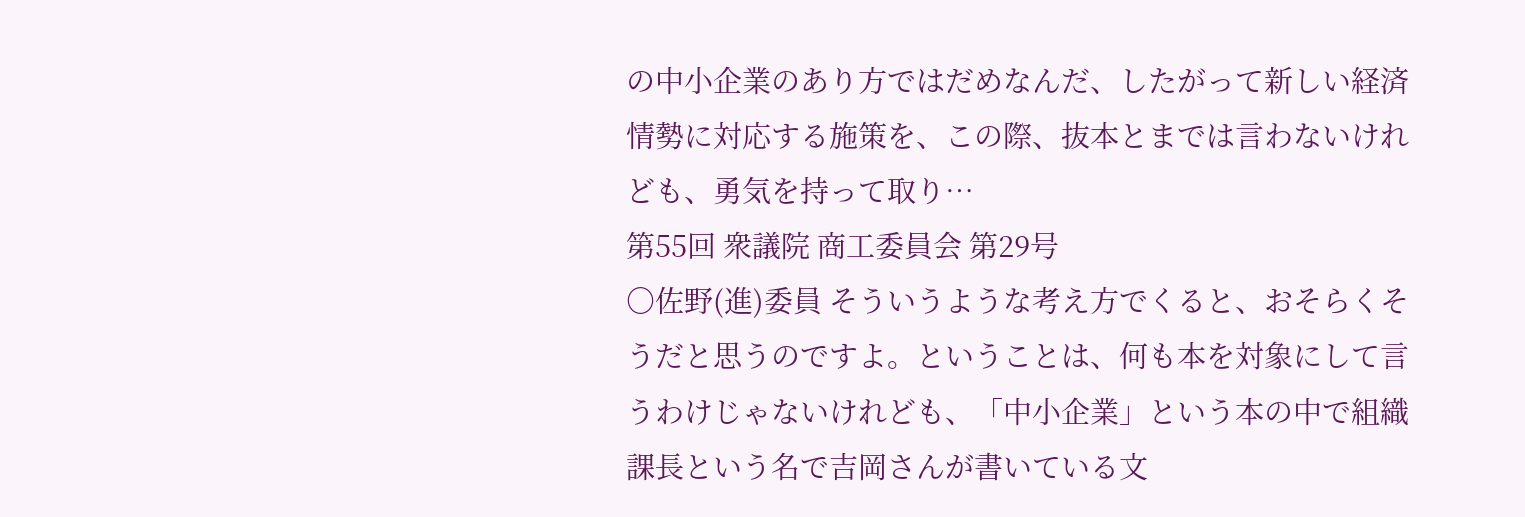の中小企業のあり方ではだめなんだ、したがって新しい経済情勢に対応する施策を、この際、抜本とまでは言わないけれども、勇気を持って取り…
第55回 衆議院 商工委員会 第29号
○佐野(進)委員 そういうような考え方でくると、おそらくそうだと思うのですよ。ということは、何も本を対象にして言うわけじゃないけれども、「中小企業」という本の中で組織課長という名で吉岡さんが書いている文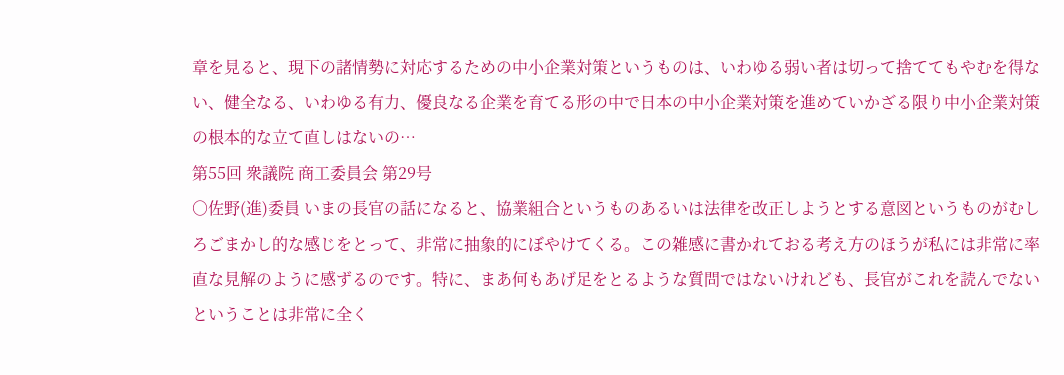章を見ると、現下の諸情勢に対応するための中小企業対策というものは、いわゆる弱い者は切って捨ててもやむを得ない、健全なる、いわゆる有力、優良なる企業を育てる形の中で日本の中小企業対策を進めていかざる限り中小企業対策の根本的な立て直しはないの…
第55回 衆議院 商工委員会 第29号
○佐野(進)委員 いまの長官の話になると、協業組合というものあるいは法律を改正しようとする意図というものがむしろごまかし的な感じをとって、非常に抽象的にぼやけてくる。この雑感に書かれておる考え方のほうが私には非常に率直な見解のように感ずるのです。特に、まあ何もあげ足をとるような質問ではないけれども、長官がこれを読んでないということは非常に全く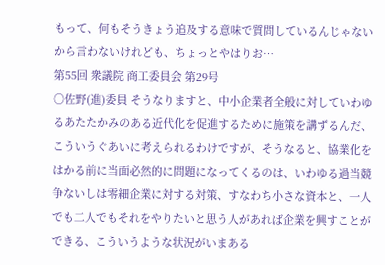もって、何もそうきょう追及する意味で質問しているんじゃないから言わないけれども、ちょっとやはりお…
第55回 衆議院 商工委員会 第29号
○佐野(進)委員 そうなりますと、中小企業者全般に対していわゆるあたたかみのある近代化を促進するために施策を講ずるんだ、こういうぐあいに考えられるわけですが、そうなると、協業化をはかる前に当面必然的に問題になってくるのは、いわゆる過当競争ないしは零細企業に対する対策、すなわち小さな資本と、一人でも二人でもそれをやりたいと思う人があれば企業を興すことができる、こういうような状況がいまある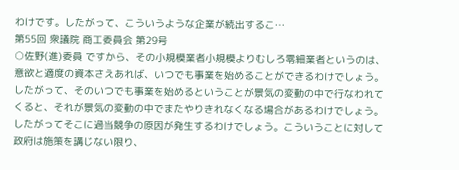わけです。したがって、こういうような企業が続出するこ…
第55回 衆議院 商工委員会 第29号
○佐野(進)委員 ですから、その小規模業者小規模よりむしろ零細業者というのは、意欲と適度の資本さえあれば、いつでも事業を始めることができるわけでしょう。したがって、そのいつでも事業を始めるということが景気の変動の中で行なわれてくると、それが景気の変動の中でまたやりきれなくなる場合があるわけでしょう。したがってそこに過当競争の原因が発生するわけでしょう。こういうことに対して政府は施策を講じない限り、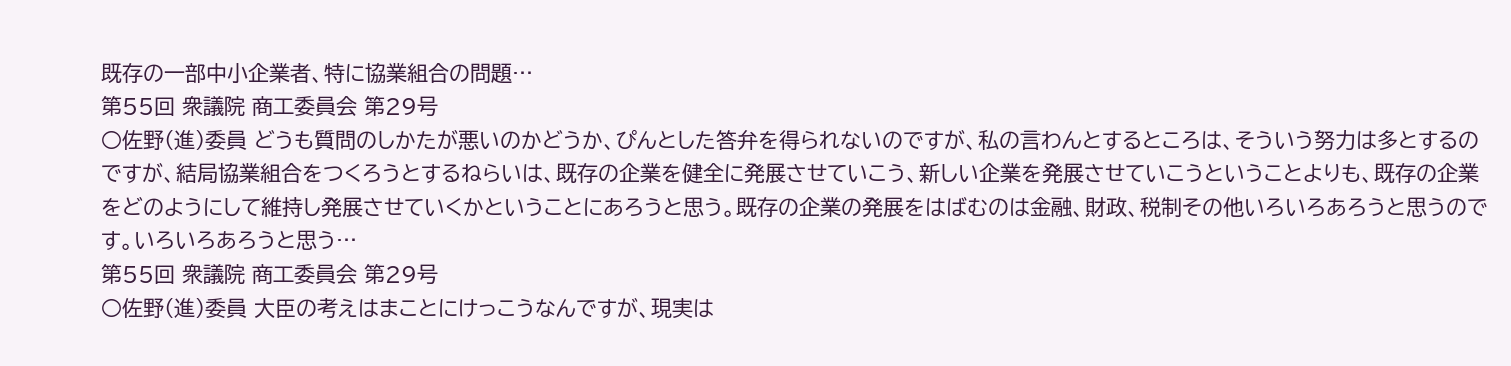既存の一部中小企業者、特に協業組合の問題…
第55回 衆議院 商工委員会 第29号
○佐野(進)委員 どうも質問のしかたが悪いのかどうか、ぴんとした答弁を得られないのですが、私の言わんとするところは、そういう努力は多とするのですが、結局協業組合をつくろうとするねらいは、既存の企業を健全に発展させていこう、新しい企業を発展させていこうということよりも、既存の企業をどのようにして維持し発展させていくかということにあろうと思う。既存の企業の発展をはばむのは金融、財政、税制その他いろいろあろうと思うのです。いろいろあろうと思う…
第55回 衆議院 商工委員会 第29号
○佐野(進)委員 大臣の考えはまことにけっこうなんですが、現実は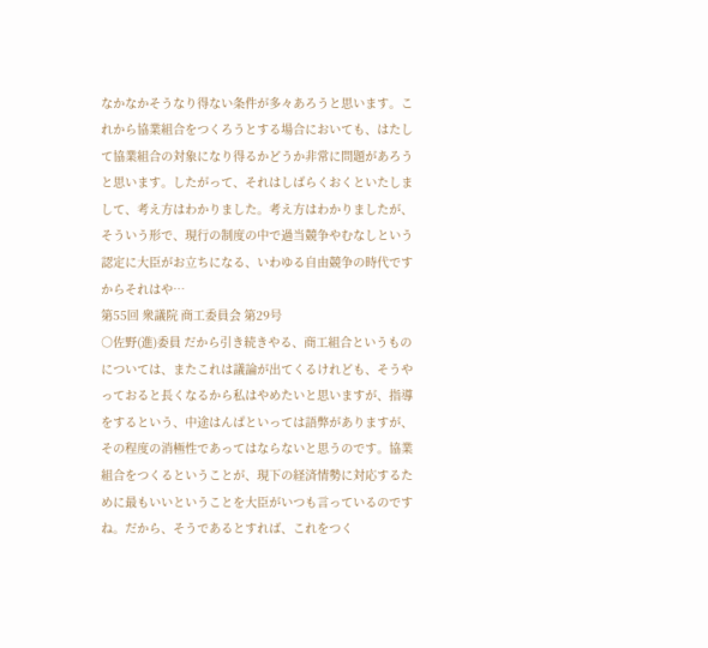なかなかそうなり得ない条件が多々あろうと思います。これから協業組合をつくろうとする場合においても、はたして協業組合の対象になり得るかどうか非常に問題があろうと思います。したがって、それはしばらくおくといたしまして、考え方はわかりました。考え方はわかりましたが、そういう形で、現行の制度の中で過当競争やむなしという認定に大臣がお立ちになる、いわゆる自由競争の時代ですからそれはや…
第55回 衆議院 商工委員会 第29号
○佐野(進)委員 だから引き続きやる、商工組合というものについては、またこれは議論が出てくるけれども、そうやっておると長くなるから私はやめたいと思いますが、指導をするという、中途はんぱといっては語弊がありますが、その程度の消極性であってはならないと思うのです。協業組合をつくるということが、現下の経済情勢に対応するために最もいいということを大臣がいつも言っているのですね。だから、そうであるとすれば、これをつく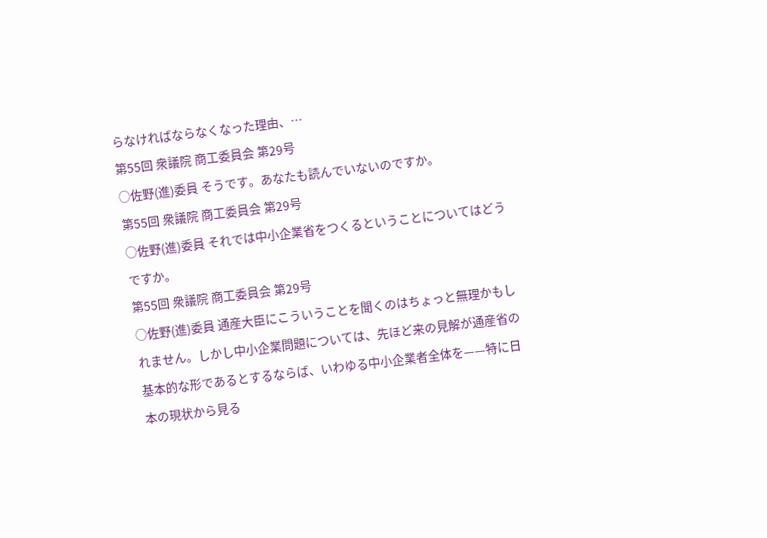らなければならなくなった理由、…
第55回 衆議院 商工委員会 第29号
○佐野(進)委員 そうです。あなたも読んでいないのですか。
第55回 衆議院 商工委員会 第29号
○佐野(進)委員 それでは中小企業省をつくるということについてはどうですか。
第55回 衆議院 商工委員会 第29号
○佐野(進)委員 通産大臣にこういうことを聞くのはちょっと無理かもしれません。しかし中小企業問題については、先ほど来の見解が通産省の基本的な形であるとするならば、いわゆる中小企業者全体を——特に日本の現状から見る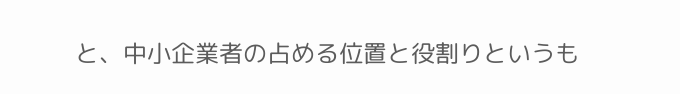と、中小企業者の占める位置と役割りというも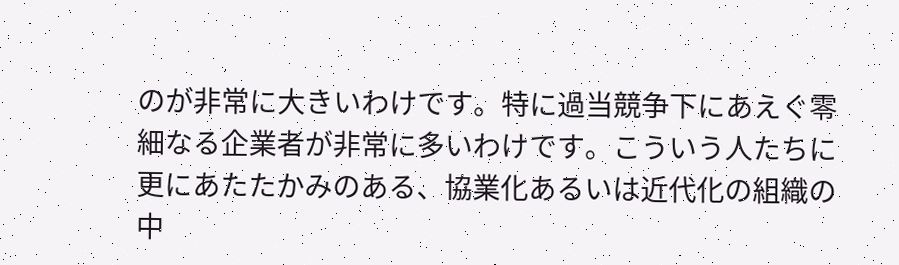のが非常に大きいわけです。特に過当競争下にあえぐ零細なる企業者が非常に多いわけです。こういう人たちに更にあたたかみのある、協業化あるいは近代化の組織の中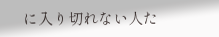に入り切れない人た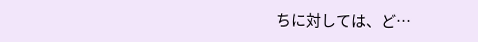ちに対しては、ど…